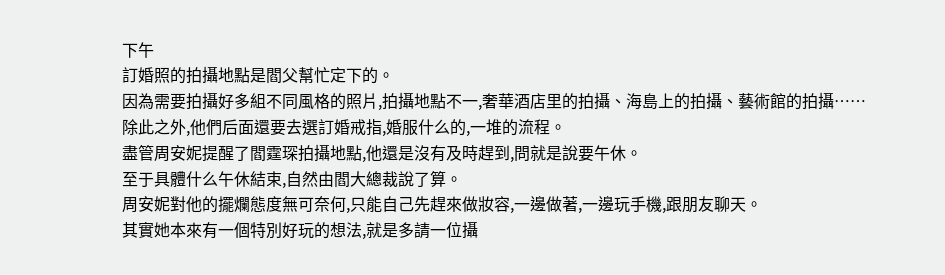下午
訂婚照的拍攝地點是閻父幫忙定下的。
因為需要拍攝好多組不同風格的照片,拍攝地點不一,奢華酒店里的拍攝、海島上的拍攝、藝術館的拍攝……
除此之外,他們后面還要去選訂婚戒指,婚服什么的,一堆的流程。
盡管周安妮提醒了閻霆琛拍攝地點,他還是沒有及時趕到,問就是說要午休。
至于具體什么午休結束,自然由閻大總裁說了算。
周安妮對他的擺爛態度無可奈何,只能自己先趕來做妝容,一邊做著,一邊玩手機,跟朋友聊天。
其實她本來有一個特別好玩的想法,就是多請一位攝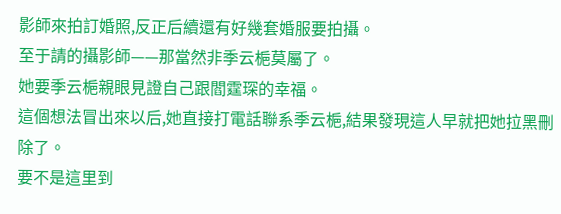影師來拍訂婚照,反正后續還有好幾套婚服要拍攝。
至于請的攝影師——那當然非季云梔莫屬了。
她要季云梔親眼見證自己跟閻霆琛的幸福。
這個想法冒出來以后,她直接打電話聯系季云梔,結果發現這人早就把她拉黑刪除了。
要不是這里到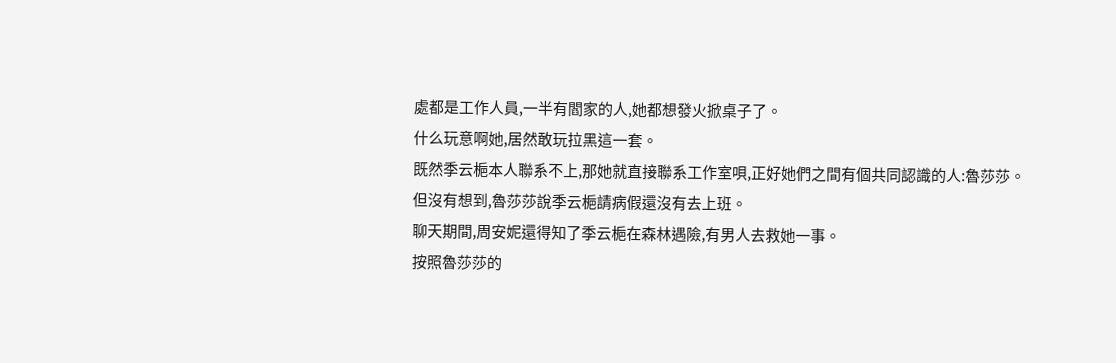處都是工作人員,一半有閻家的人,她都想發火掀桌子了。
什么玩意啊她,居然敢玩拉黑這一套。
既然季云梔本人聯系不上,那她就直接聯系工作室唄,正好她們之間有個共同認識的人:魯莎莎。
但沒有想到,魯莎莎說季云梔請病假還沒有去上班。
聊天期間,周安妮還得知了季云梔在森林遇險,有男人去救她一事。
按照魯莎莎的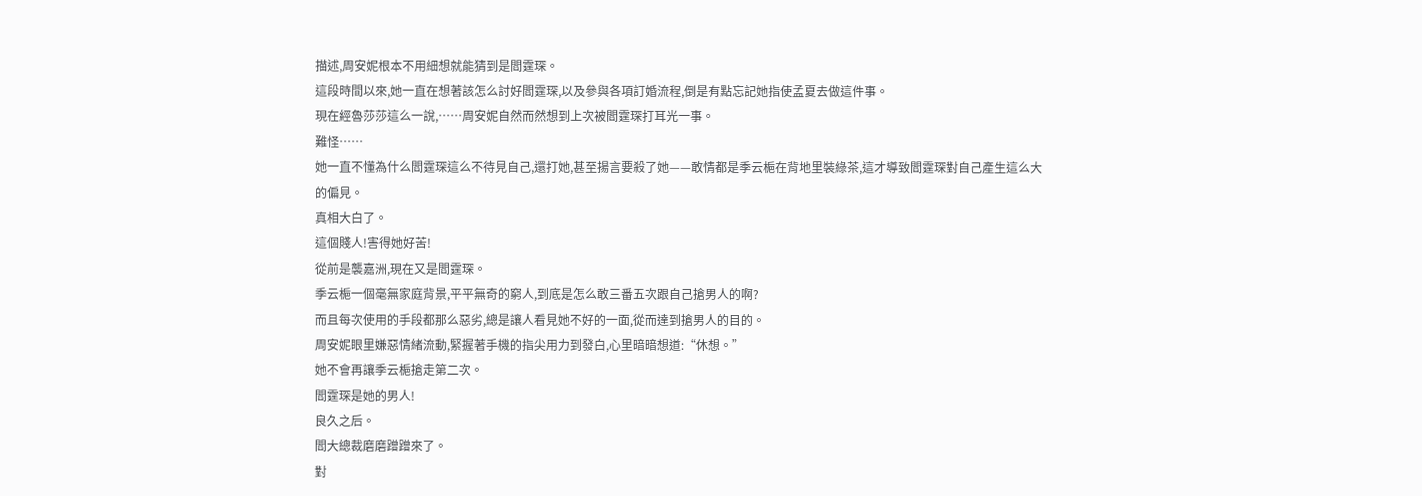描述,周安妮根本不用細想就能猜到是閻霆琛。
這段時間以來,她一直在想著該怎么討好閻霆琛,以及參與各項訂婚流程,倒是有點忘記她指使孟夏去做這件事。
現在經魯莎莎這么一說,……周安妮自然而然想到上次被閻霆琛打耳光一事。
難怪……
她一直不懂為什么閻霆琛這么不待見自己,還打她,甚至揚言要殺了她——敢情都是季云梔在背地里裝綠茶,這才導致閻霆琛對自己產生這么大的偏見。
真相大白了。
這個賤人!害得她好苦!
從前是襲嘉洲,現在又是閻霆琛。
季云梔一個毫無家庭背景,平平無奇的窮人,到底是怎么敢三番五次跟自己搶男人的啊?
而且每次使用的手段都那么惡劣,總是讓人看見她不好的一面,從而達到搶男人的目的。
周安妮眼里嫌惡情緒流動,緊握著手機的指尖用力到發白,心里暗暗想道:“休想。”
她不會再讓季云梔搶走第二次。
閻霆琛是她的男人!
良久之后。
閻大總裁磨磨蹭蹭來了。
對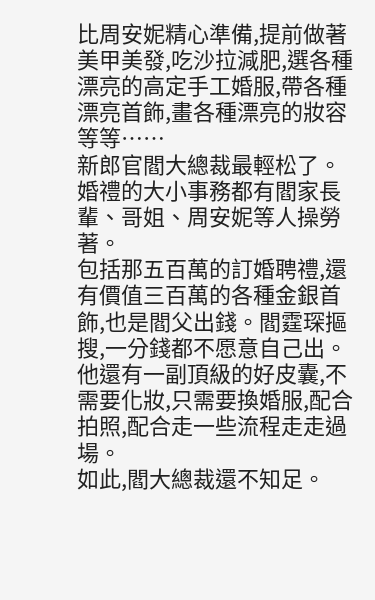比周安妮精心準備,提前做著美甲美發,吃沙拉減肥,選各種漂亮的高定手工婚服,帶各種漂亮首飾,畫各種漂亮的妝容等等……
新郎官閻大總裁最輕松了。
婚禮的大小事務都有閻家長輩、哥姐、周安妮等人操勞著。
包括那五百萬的訂婚聘禮,還有價值三百萬的各種金銀首飾,也是閻父出錢。閻霆琛摳搜,一分錢都不愿意自己出。
他還有一副頂級的好皮囊,不需要化妝,只需要換婚服,配合拍照,配合走一些流程走走過場。
如此,閻大總裁還不知足。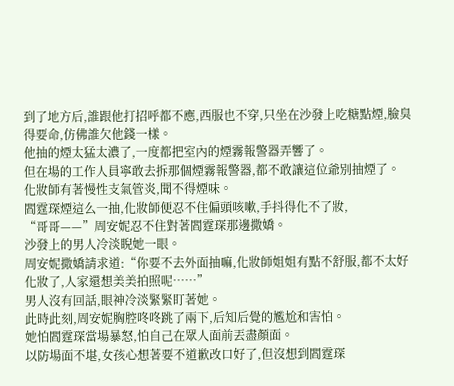到了地方后,誰跟他打招呼都不應,西服也不穿,只坐在沙發上吃糖點煙,臉臭得要命,仿佛誰欠他錢一樣。
他抽的煙太猛太濃了,一度都把室內的煙霧報警器弄響了。
但在場的工作人員寧敢去拆那個煙霧報警器,都不敢讓這位爺別抽煙了。
化妝師有著慢性支氣管炎,聞不得煙味。
閻霆琛煙這么一抽,化妝師便忍不住偏頭咳嗽,手抖得化不了妝,
“哥哥——”周安妮忍不住對著閻霆琛那邊撒嬌。
沙發上的男人冷淡睨她一眼。
周安妮撒嬌請求道:“你要不去外面抽嘛,化妝師姐姐有點不舒服,都不太好化妝了,人家還想美美拍照呢……”
男人沒有回話,眼神冷淡緊緊盯著她。
此時此刻,周安妮胸腔咚咚跳了兩下,后知后覺的尷尬和害怕。
她怕閻霆琛當場暴怒,怕自己在眾人面前丟盡顏面。
以防場面不堪,女孩心想著要不道歉改口好了,但沒想到閻霆琛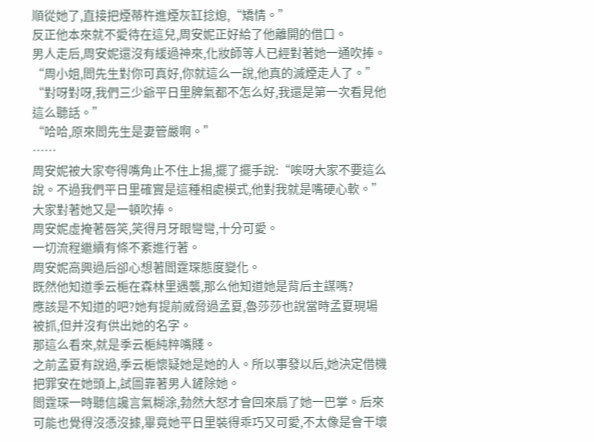順從她了,直接把煙蒂杵進煙灰缸捻熄,“矯情。”
反正他本來就不愛待在這兒,周安妮正好給了他離開的借口。
男人走后,周安妮還沒有緩過神來,化妝師等人已經對著她一通吹捧。
“周小姐,閻先生對你可真好,你就這么一說,他真的滅煙走人了。”
“對呀對呀,我們三少爺平日里脾氣都不怎么好,我還是第一次看見他這么聽話。”
“哈哈,原來閻先生是妻管嚴啊。”
……
周安妮被大家夸得嘴角止不住上揚,擺了擺手說:“唉呀大家不要這么說。不過我們平日里確實是這種相處模式,他對我就是嘴硬心軟。”
大家對著她又是一頓吹捧。
周安妮虛掩著唇笑,笑得月牙眼彎彎,十分可愛。
一切流程繼續有條不紊進行著。
周安妮高興過后卻心想著閻霆琛態度變化。
既然他知道季云梔在森林里遇襲,那么他知道她是背后主謀嗎?
應該是不知道的吧?她有提前威脅過孟夏,魯莎莎也說當時孟夏現場被抓,但并沒有供出她的名字。
那這么看來,就是季云梔純粹嘴賤。
之前孟夏有說過,季云梔懷疑她是她的人。所以事發以后,她決定借機把罪安在她頭上,試圖靠著男人鏟除她。
閻霆琛一時聽信讒言氣糊涂,勃然大怒才會回來扇了她一巴掌。后來可能也覺得沒憑沒據,畢竟她平日里裝得乖巧又可愛,不太像是會干壞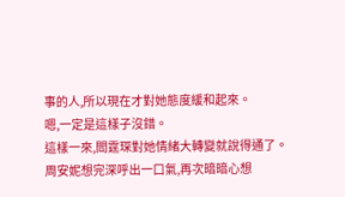事的人,所以現在才對她態度緩和起來。
嗯,一定是這樣子沒錯。
這樣一來,閻霆琛對她情緒大轉變就說得通了。
周安妮想完深呼出一口氣,再次暗暗心想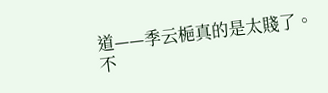道——季云梔真的是太賤了。
不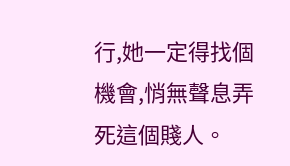行,她一定得找個機會,悄無聲息弄死這個賤人。